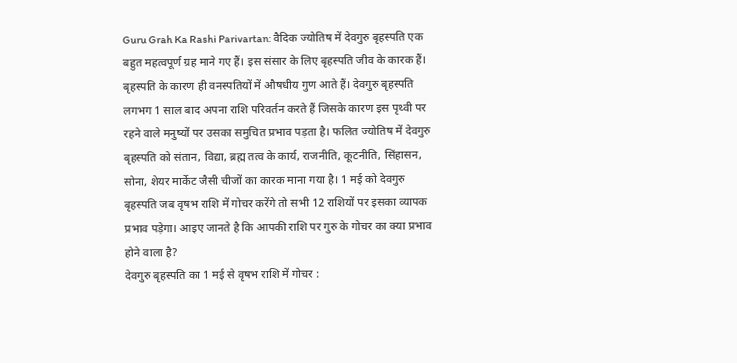Guru Grah Ka Rashi Parivartan: वैदिक ज्योतिष में देवगुरु बृहस्पति एक बहुत महत्वपूर्ण ग्रह माने गए हैं। इस संसार के लिए बृहस्पति जीव के कारक हैं। बृहस्पति के कारण ही वनस्पतियों में औषधीय गुण आते हैं। देवगुरु बृहस्पति लगभग 1 साल बाद अपना राशि परिवर्तन करते हैं जिसके कारण इस पृथ्वी पर रहने वाले मनुष्यों पर उसका समुचित प्रभाव पड़ता है। फलित ज्योतिष में देवगुरु बृहस्पति को संतान, विद्या, ब्रह्म तत्व के कार्य, राजनीति, कूटनीति, सिंहासन, सोना, शेयर मार्केट जैसी चीजों का कारक माना गया है। 1 मई को देवगुरु बृहस्पति जब वृषभ राशि में गोचर करेंगे तो सभी 12 राशियों पर इसका व्यापक प्रभाव पड़ेगा। आइए जानते है कि आपकी राशि पर गुरु के गोचर का क्या प्रभाव होने वाला है?
देवगुरु बृहस्पति का 1 मई से वृषभ राशि में गोचर :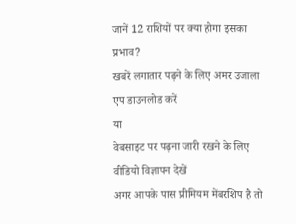जानें 12 राशियों पर क्या होगा इसका प्रभाव?
खबरें लगातार पढ़ने के लिए अमर उजाला एप डाउनलोड करें
या
वेबसाइट पर पढ़ना जारी रखने के लिए वीडियो विज्ञापन देखें
अगर आपके पास प्रीमियम मेंबरशिप है तो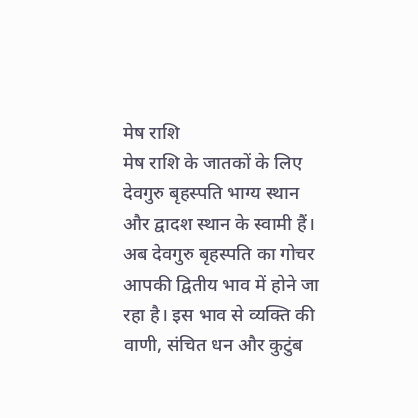मेष राशि
मेष राशि के जातकों के लिए देवगुरु बृहस्पति भाग्य स्थान और द्वादश स्थान के स्वामी हैं। अब देवगुरु बृहस्पति का गोचर आपकी द्वितीय भाव में होने जा रहा है। इस भाव से व्यक्ति की वाणी, संचित धन और कुटुंब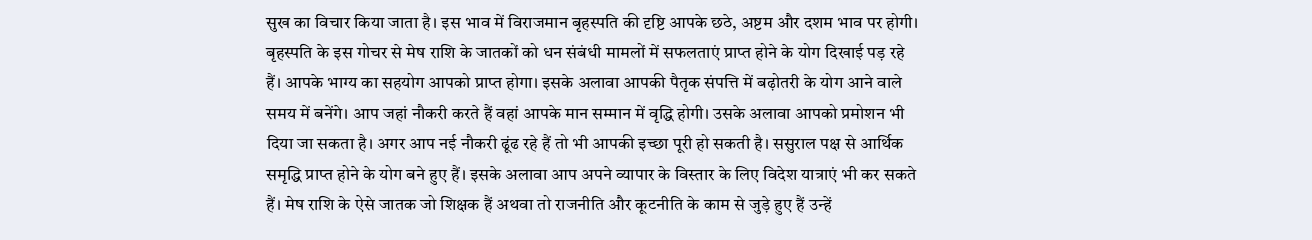सुख का विचार किया जाता है। इस भाव में विराजमान बृहस्पति की दृष्टि आपके छठे, अष्टम और दशम भाव पर होगी। बृहस्पति के इस गोचर से मेष राशि के जातकों को धन संबंधी मामलों में सफलताएं प्राप्त होने के योग दिखाई पड़ रहे हैं। आपके भाग्य का सहयोग आपको प्राप्त होगा। इसके अलावा आपकी पैतृक संपत्ति में बढ़ोतरी के योग आने वाले समय में बनेंगे। आप जहां नौकरी करते हैं वहां आपके मान सम्मान में वृद्धि होगी। उसके अलावा आपको प्रमोशन भी दिया जा सकता है। अगर आप नई नौकरी ढूंढ रहे हैं तो भी आपकी इच्छा पूरी हो सकती है। ससुराल पक्ष से आर्थिक समृद्धि प्राप्त होने के योग बने हुए हैं। इसके अलावा आप अपने व्यापार के विस्तार के लिए विदेश यात्राएं भी कर सकते हैं। मेष राशि के ऐसे जातक जो शिक्षक हैं अथवा तो राजनीति और कूटनीति के काम से जुड़े हुए हैं उन्हें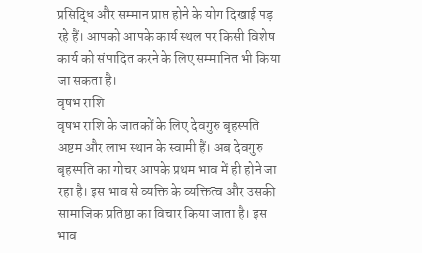प्रसिद्धि और सम्मान प्राप्त होने के योग दिखाई पड़ रहे हैं। आपको आपके कार्य स्थल पर किसी विशेष कार्य को संपादित करने के लिए सम्मानित भी किया जा सकता है।
वृषभ राशि
वृषभ राशि के जातकों के लिए देवगुरु बृहस्पति अष्टम और लाभ स्थान के स्वामी हैं। अब देवगुरु बृहस्पति का गोचर आपके प्रथम भाव में ही होने जा रहा है। इस भाव से व्यक्ति के व्यक्तित्व और उसकी सामाजिक प्रतिष्ठा का विचार किया जाता है। इस भाव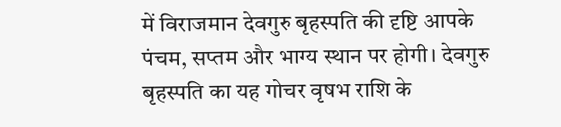में विराजमान देवगुरु बृहस्पति की दृष्टि आपके पंचम, सप्तम और भाग्य स्थान पर होगी। देवगुरु बृहस्पति का यह गोचर वृषभ राशि के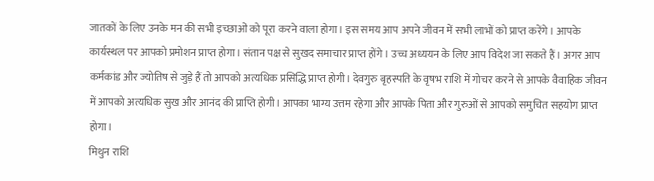जातकों के लिए उनके मन की सभी इच्छाओं को पूरा करने वाला होगा। इस समय आप अपने जीवन में सभी लाभों को प्राप्त करेंगे। आपके कार्यस्थल पर आपको प्रमोशन प्राप्त होगा। संतान पक्ष से सुखद समाचार प्राप्त होंगे। उच्च अध्ययन के लिए आप विदेश जा सकते हैं। अगर आप कर्मकांड और ज्योतिष से जुड़े हैं तो आपको अत्यधिक प्रसिद्धि प्राप्त होगी। देवगुरु बृहस्पति के वृषभ राशि में गोचर करने से आपके वैवाहिक जीवन में आपको अत्यधिक सुख और आनंद की प्राप्ति होगी। आपका भाग्य उत्तम रहेगा और आपके पिता और गुरुओं से आपको समुचित सहयोग प्राप्त होगा।
मिथुन राशि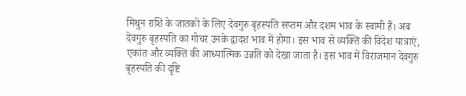मिथुन राशि के जातकों के लिए देवगुरु बृहस्पति सप्तम और दशम भाव के स्वामी हैं। अब देवगुरु बृहस्पति का गोचर उनके द्वादश भाव में होगा। इस भाव से व्यक्ति की विदेश यात्राएं, एकांत और व्यक्ति की आध्यात्मिक उन्नति को देखा जाता है। इस भाव में विराजमान देवगुरु बृहस्पति की दृष्टि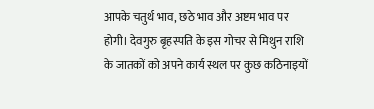आपके चतुर्थ भाव, छठे भाव और अष्टम भाव पर होगी। देवगुरु बृहस्पति के इस गोचर से मिथुन राशि के जातकों को अपने कार्य स्थल पर कुछ कठिनाइयों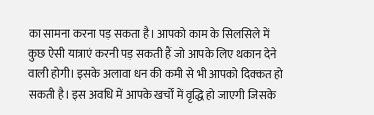का सामना करना पड़ सकता है। आपको काम के सिलसिले में कुछ ऐसी यात्राएं करनी पड़ सकती हैं जो आपके लिए थकान देने वाली होगी। इसके अलावा धन की कमी से भी आपको दिक्कत हो सकती है। इस अवधि में आपके खर्चों में वृद्धि हो जाएगी जिसके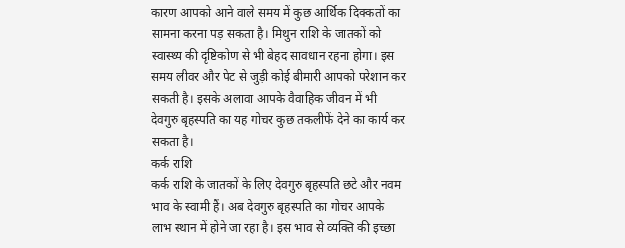कारण आपको आने वाले समय में कुछ आर्थिक दिक्कतों का सामना करना पड़ सकता है। मिथुन राशि के जातकों को स्वास्थ्य की दृष्टिकोण से भी बेहद सावधान रहना होगा। इस समय लीवर और पेट से जुड़ी कोई बीमारी आपको परेशान कर सकती है। इसके अलावा आपके वैवाहिक जीवन में भी देवगुरु बृहस्पति का यह गोचर कुछ तकलीफें देने का कार्य कर सकता है।
कर्क राशि
कर्क राशि के जातकों के लिए देवगुरु बृहस्पति छटे और नवम भाव के स्वामी हैं। अब देवगुरु बृहस्पति का गोचर आपके लाभ स्थान में होने जा रहा है। इस भाव से व्यक्ति की इच्छा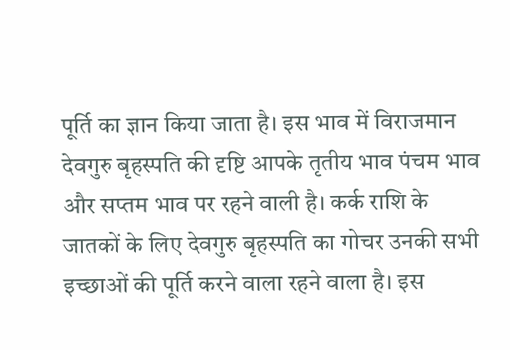पूर्ति का ज्ञान किया जाता है। इस भाव में विराजमान देवगुरु बृहस्पति की दृष्टि आपके तृतीय भाव पंचम भाव और सप्तम भाव पर रहने वाली है। कर्क राशि के जातकों के लिए देवगुरु बृहस्पति का गोचर उनकी सभी इच्छाओं की पूर्ति करने वाला रहने वाला है। इस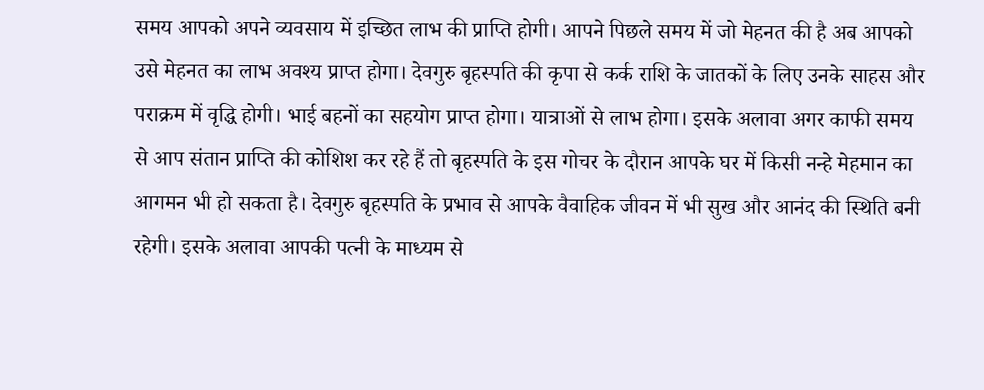समय आपको अपने व्यवसाय में इच्छित लाभ की प्राप्ति होगी। आपने पिछले समय में जो मेहनत की है अब आपको उसे मेहनत का लाभ अवश्य प्राप्त होगा। देवगुरु बृहस्पति की कृपा से कर्क राशि के जातकों के लिए उनके साहस और पराक्रम में वृद्धि होगी। भाई बहनों का सहयोग प्राप्त होगा। यात्राओं से लाभ होगा। इसके अलावा अगर काफी समय से आप संतान प्राप्ति की कोशिश कर रहे हैं तो बृहस्पति के इस गोचर के दौरान आपके घर में किसी नन्हे मेहमान का आगमन भी हो सकता है। देवगुरु बृहस्पति के प्रभाव से आपके वैवाहिक जीवन में भी सुख और आनंद की स्थिति बनी रहेगी। इसके अलावा आपकी पत्नी के माध्यम से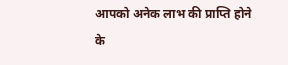आपको अनेक लाभ की प्राप्ति होने के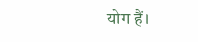योग हैं।